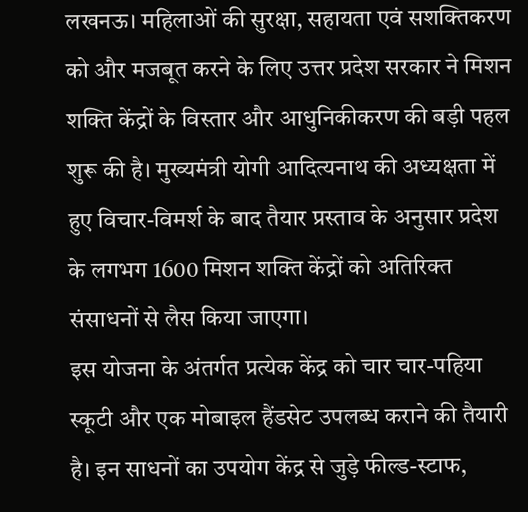लखनऊ। महिलाओं की सुरक्षा, सहायता एवं सशक्तिकरण को और मजबूत करने के लिए उत्तर प्रदेश सरकार ने मिशन शक्ति केंद्रों के विस्तार और आधुनिकीकरण की बड़ी पहल शुरू की है। मुख्यमंत्री योगी आदित्यनाथ की अध्यक्षता में हुए विचार-विमर्श के बाद तैयार प्रस्ताव के अनुसार प्रदेश के लगभग 1600 मिशन शक्ति केंद्रों को अतिरिक्त संसाधनों से लैस किया जाएगा।
इस योजना के अंतर्गत प्रत्येक केंद्र को चार चार-पहिया स्कूटी और एक मोबाइल हैंडसेट उपलब्ध कराने की तैयारी है। इन साधनों का उपयोग केंद्र से जुड़े फील्ड-स्टाफ,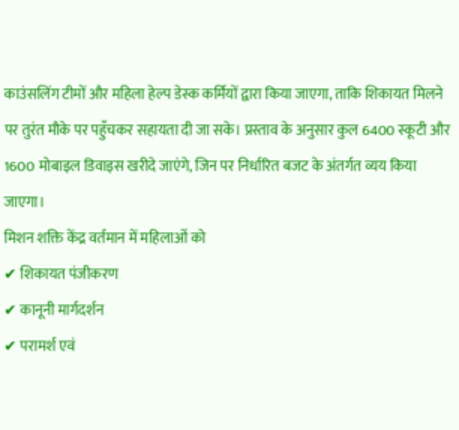काउंसलिंग टीमों और महिला हेल्प डेस्क कर्मियों द्वारा किया जाएगा, ताकि शिकायत मिलने पर तुरंत मौके पर पहुँचकर सहायता दी जा सके। प्रस्ताव के अनुसार कुल 6400 स्कूटी और 1600 मोबाइल डिवाइस खरीदे जाएंगे, जिन पर निर्धारित बजट के अंतर्गत व्यय किया जाएगा।
मिशन शक्ति केंद्र वर्तमान में महिलाओं को
✔ शिकायत पंजीकरण
✔ कानूनी मार्गदर्शन
✔ परामर्श एवं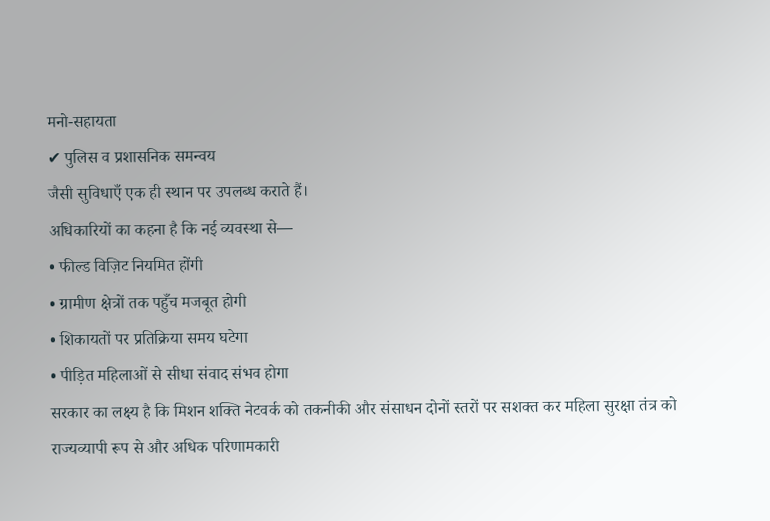मनो-सहायता
✔ पुलिस व प्रशासनिक समन्वय
जैसी सुविधाएँ एक ही स्थान पर उपलब्ध कराते हैं।
अधिकारियों का कहना है कि नई व्यवस्था से—
• फील्ड विज़िट नियमित होंगी
• ग्रामीण क्षेत्रों तक पहुँच मजबूत होगी
• शिकायतों पर प्रतिक्रिया समय घटेगा
• पीड़ित महिलाओं से सीधा संवाद संभव होगा
सरकार का लक्ष्य है कि मिशन शक्ति नेटवर्क को तकनीकी और संसाधन दोनों स्तरों पर सशक्त कर महिला सुरक्षा तंत्र को राज्यव्यापी रूप से और अधिक परिणामकारी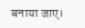बनाया जाए।